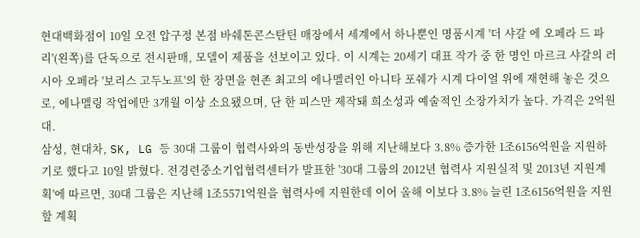현대백화점이 10일 오전 압구정 본점 바쉐톤콘스탄틴 매장에서 세계에서 하나뿐인 명품시계 '더 샤갈 에 오페라 드 파리'(왼쪽)를 단독으로 전시판매, 모델이 제품을 선보이고 있다. 이 시계는 20세기 대표 작가 중 한 명인 마르크 샤갈의 러시아 오페라 '보리스 고두노프'의 한 장면을 현존 최고의 에나멜러인 아니타 포쉐가 시계 다이얼 위에 재현해 놓은 것으로, 에나멜링 작업에만 3개월 이상 소요됐으며, 단 한 피스만 제작돼 희소성과 예술적인 소장가치가 높다. 가격은 2억원대.
삼성, 현대차, SK, LG 등 30대 그룹이 협력사와의 동반성장을 위해 지난해보다 3.8% 증가한 1조6156억원을 지원하기로 했다고 10일 밝혔다. 전경련중소기업협력센터가 발표한 '30대 그룹의 2012년 협력사 지원실적 및 2013년 지원계획'에 따르면, 30대 그룹은 지난해 1조5571억원을 협력사에 지원한데 이어 올해 이보다 3.8% 늘린 1조6156억원을 지원할 계획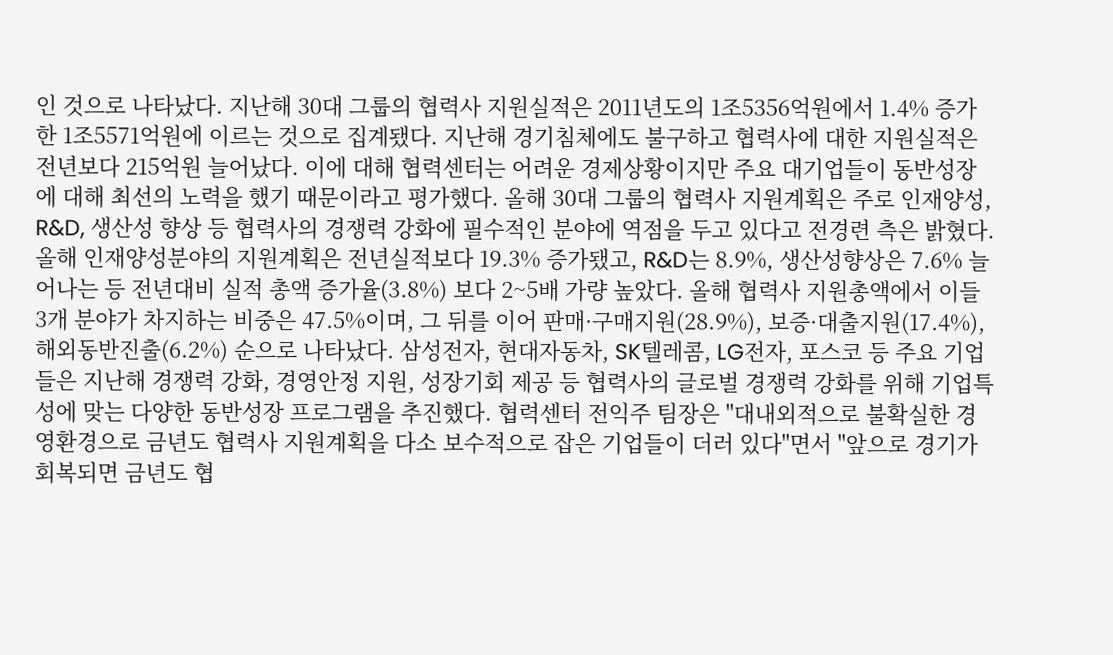인 것으로 나타났다. 지난해 30대 그룹의 협력사 지원실적은 2011년도의 1조5356억원에서 1.4% 증가한 1조5571억원에 이르는 것으로 집계됐다. 지난해 경기침체에도 불구하고 협력사에 대한 지원실적은 전년보다 215억원 늘어났다. 이에 대해 협력센터는 어려운 경제상황이지만 주요 대기업들이 동반성장에 대해 최선의 노력을 했기 때문이라고 평가했다. 올해 30대 그룹의 협력사 지원계획은 주로 인재양성, R&D, 생산성 향상 등 협력사의 경쟁력 강화에 필수적인 분야에 역점을 두고 있다고 전경련 측은 밝혔다. 올해 인재양성분야의 지원계획은 전년실적보다 19.3% 증가됐고, R&D는 8.9%, 생산성향상은 7.6% 늘어나는 등 전년대비 실적 총액 증가율(3.8%) 보다 2~5배 가량 높았다. 올해 협력사 지원총액에서 이들 3개 분야가 차지하는 비중은 47.5%이며, 그 뒤를 이어 판매·구매지원(28.9%), 보증·대출지원(17.4%), 해외동반진출(6.2%) 순으로 나타났다. 삼성전자, 현대자동차, SK텔레콤, LG전자, 포스코 등 주요 기업들은 지난해 경쟁력 강화, 경영안정 지원, 성장기회 제공 등 협력사의 글로벌 경쟁력 강화를 위해 기업특성에 맞는 다양한 동반성장 프로그램을 추진했다. 협력센터 전익주 팀장은 "대내외적으로 불확실한 경영환경으로 금년도 협력사 지원계획을 다소 보수적으로 잡은 기업들이 더러 있다"면서 "앞으로 경기가 회복되면 금년도 협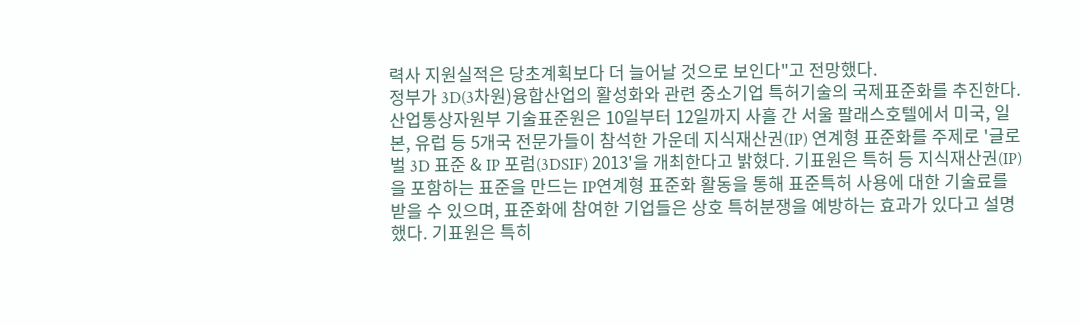력사 지원실적은 당초계획보다 더 늘어날 것으로 보인다"고 전망했다.
정부가 3D(3차원)융합산업의 활성화와 관련 중소기업 특허기술의 국제표준화를 추진한다. 산업통상자원부 기술표준원은 10일부터 12일까지 사흘 간 서울 팔래스호텔에서 미국, 일본, 유럽 등 5개국 전문가들이 참석한 가운데 지식재산권(IP) 연계형 표준화를 주제로 '글로벌 3D 표준 & IP 포럼(3DSIF) 2013'을 개최한다고 밝혔다. 기표원은 특허 등 지식재산권(IP)을 포함하는 표준을 만드는 IP연계형 표준화 활동을 통해 표준특허 사용에 대한 기술료를 받을 수 있으며, 표준화에 참여한 기업들은 상호 특허분쟁을 예방하는 효과가 있다고 설명했다. 기표원은 특히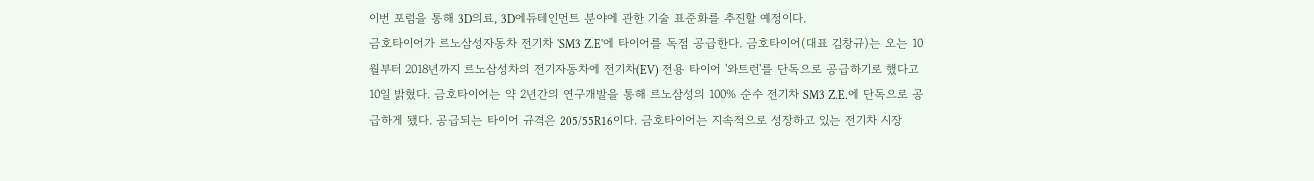이번 포럼을 통해 3D의료, 3D에듀테인먼트 분야에 관한 기술 표준화를 추진할 예정이다.
금호타이어가 르노삼성자동차 전기차 'SM3 Z.E'에 타이어를 독점 공급한다. 금호타이어(대표 김창규)는 오는 10월부터 2018년까지 르노삼성차의 전기자동차에 전기차(EV) 전용 타이어 '와트런'를 단독으로 공급하기로 했다고 10일 밝혔다. 금호타이어는 약 2년간의 연구개발을 통해 르노삼성의 100% 순수 전기차 SM3 Z.E.에 단독으로 공급하게 됐다. 공급되는 타이어 규격은 205/55R16이다. 금호타이어는 지속적으로 성장하고 있는 전기차 시장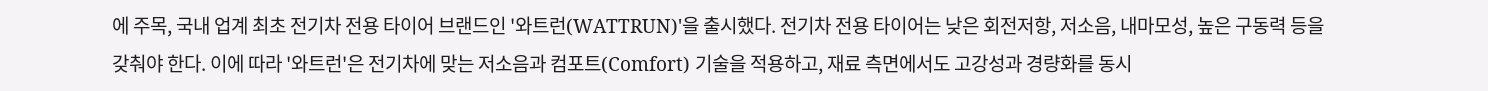에 주목, 국내 업계 최초 전기차 전용 타이어 브랜드인 '와트런(WATTRUN)'을 출시했다. 전기차 전용 타이어는 낮은 회전저항, 저소음, 내마모성, 높은 구동력 등을 갖춰야 한다. 이에 따라 '와트런'은 전기차에 맞는 저소음과 컴포트(Comfort) 기술을 적용하고, 재료 측면에서도 고강성과 경량화를 동시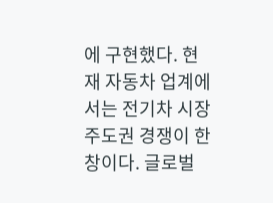에 구현했다. 현재 자동차 업계에서는 전기차 시장 주도권 경쟁이 한창이다. 글로벌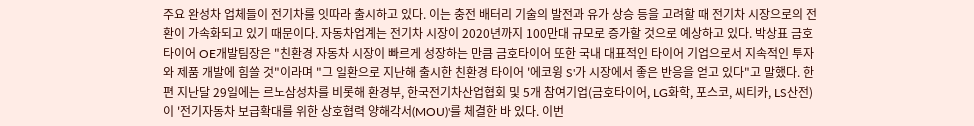주요 완성차 업체들이 전기차를 잇따라 출시하고 있다. 이는 충전 배터리 기술의 발전과 유가 상승 등을 고려할 때 전기차 시장으로의 전환이 가속화되고 있기 때문이다. 자동차업계는 전기차 시장이 2020년까지 100만대 규모로 증가할 것으로 예상하고 있다. 박상표 금호타이어 OE개발팀장은 "친환경 자동차 시장이 빠르게 성장하는 만큼 금호타이어 또한 국내 대표적인 타이어 기업으로서 지속적인 투자와 제품 개발에 힘쓸 것"이라며 "그 일환으로 지난해 출시한 친환경 타이어 '에코윙 S'가 시장에서 좋은 반응을 얻고 있다"고 말했다. 한편 지난달 29일에는 르노삼성차를 비롯해 환경부, 한국전기차산업협회 및 5개 참여기업(금호타이어, LG화학, 포스코, 씨티카, LS산전)이 '전기자동차 보급확대를 위한 상호협력 양해각서(MOU)'를 체결한 바 있다. 이번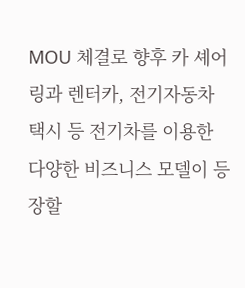MOU 체결로 향후 카 셰어링과 렌터카, 전기자동차 택시 등 전기차를 이용한 다양한 비즈니스 모델이 등장할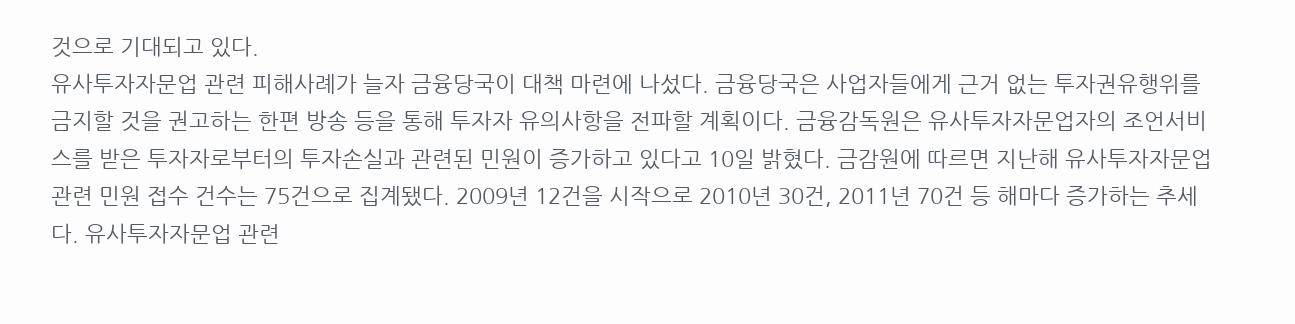것으로 기대되고 있다.
유사투자자문업 관련 피해사례가 늘자 금융당국이 대책 마련에 나섰다. 금융당국은 사업자들에게 근거 없는 투자권유행위를 금지할 것을 권고하는 한편 방송 등을 통해 투자자 유의사항을 전파할 계획이다. 금융감독원은 유사투자자문업자의 조언서비스를 받은 투자자로부터의 투자손실과 관련된 민원이 증가하고 있다고 10일 밝혔다. 금감원에 따르면 지난해 유사투자자문업 관련 민원 접수 건수는 75건으로 집계됐다. 2009년 12건을 시작으로 2010년 30건, 2011년 70건 등 해마다 증가하는 추세다. 유사투자자문업 관련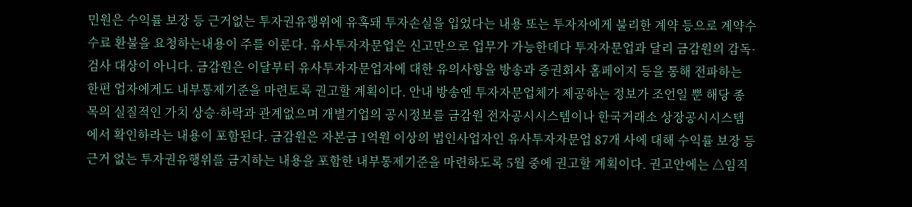민원은 수익률 보장 등 근거없는 투자권유행위에 유혹돼 투자손실을 입었다는 내용 또는 투자자에게 불리한 계약 등으로 계약수수료 환불을 요청하는내용이 주를 이룬다. 유사투자자문업은 신고만으로 업무가 가능한데다 투자자문업과 달리 금감원의 감독·검사 대상이 아니다. 금감원은 이달부터 유사투자자문업자에 대한 유의사항을 방송과 증권회사 홈페이지 등을 통해 전파하는 한편 업자에게도 내부통제기준을 마련토록 권고할 계획이다. 안내 방송엔 투자자문업체가 제공하는 정보가 조언일 뿐 해당 종목의 실질적인 가치 상승·하락과 관계없으며 개별기업의 공시정보를 금감원 전자공시시스템이나 한국거래소 상장공시시스템에서 확인하라는 내용이 포함된다. 금감원은 자본금 1억원 이상의 법인사업자인 유사투자자문업 87개 사에 대해 수익률 보장 등 근거 없는 투자권유행위를 금지하는 내용을 포함한 내부통제기준을 마련하도록 5월 중에 권고할 계획이다. 권고안에는 △임직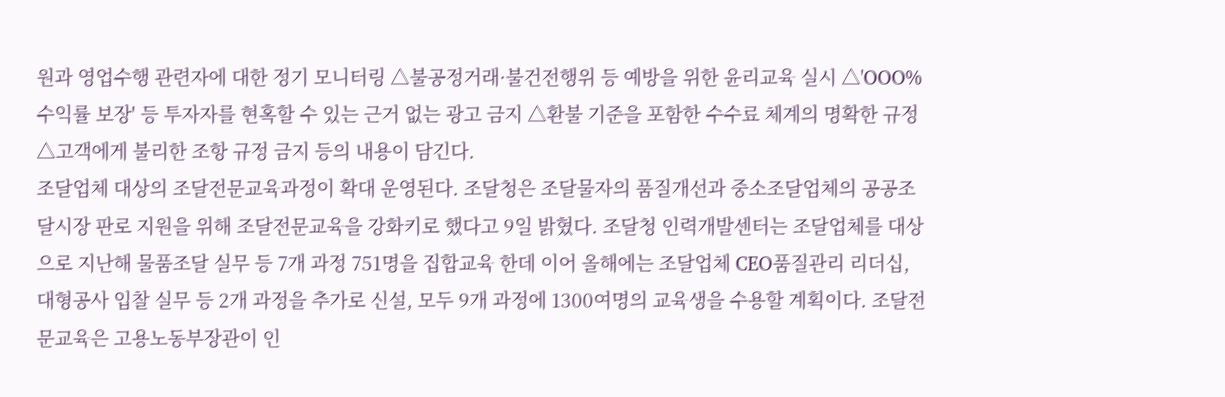원과 영업수행 관련자에 대한 정기 모니터링 △불공정거래·불건전행위 등 예방을 위한 윤리교육 실시 △'OOO% 수익률 보장' 등 투자자를 현혹할 수 있는 근거 없는 광고 금지 △환불 기준을 포함한 수수료 체계의 명확한 규정 △고객에게 불리한 조항 규정 금지 등의 내용이 담긴다.
조달업체 대상의 조달전문교육과정이 확대 운영된다. 조달청은 조달물자의 품질개선과 중소조달업체의 공공조달시장 판로 지원을 위해 조달전문교육을 강화키로 했다고 9일 밝혔다. 조달청 인력개발센터는 조달업체를 대상으로 지난해 물품조달 실무 등 7개 과정 751명을 집합교육 한데 이어 올해에는 조달업체 CEO품질관리 리더십, 대형공사 입찰 실무 등 2개 과정을 추가로 신설, 모두 9개 과정에 1300여명의 교육생을 수용할 계획이다. 조달전문교육은 고용노동부장관이 인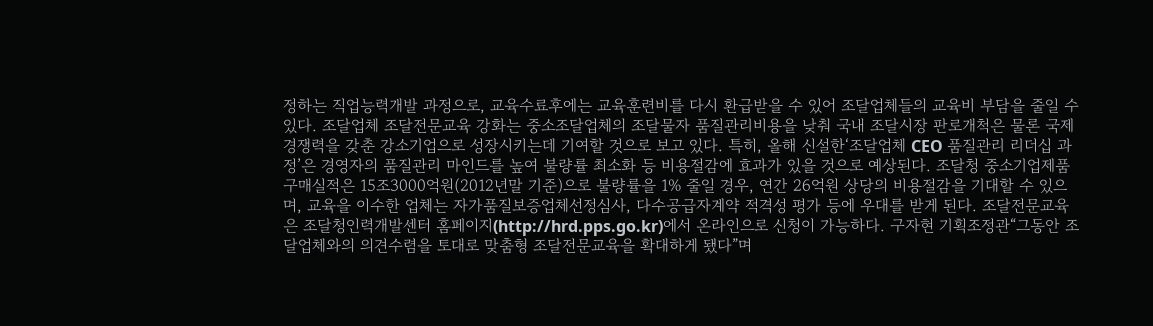정하는 직업능력개발 과정으로, 교육수료후에는 교육훈련비를 다시 환급받을 수 있어 조달업체들의 교육비 부담을 줄일 수 있다. 조달업체 조달전문교육 강화는 중소조달업체의 조달물자 품질관리비용을 낮춰 국내 조달시장 판로개척은 물론 국제경쟁력을 갖춘 강소기업으로 성장시키는데 기여할 것으로 보고 있다. 특히, 올해 신설한‘조달업체 CEO 품질관리 리더십 과정’은 경영자의 품질관리 마인드를 높여 불량률 최소화 등 비용절감에 효과가 있을 것으로 예상된다. 조달청 중소기업제품 구매실적은 15조3000억원(2012년말 기준)으로 불량률을 1% 줄일 경우, 연간 26억원 상당의 비용절감을 기대할 수 있으며, 교육을 이수한 업체는 자가품질보증업체선정심사, 다수공급자계약 적격성 평가 등에 우대를 받게 된다. 조달전문교육은 조달청인력개발센터 홈페이지(http://hrd.pps.go.kr)에서 온라인으로 신청이 가능하다. 구자현 기획조정관“그동안 조달업체와의 의견수렴을 토대로 맞춤형 조달전문교육을 확대하게 됐다”며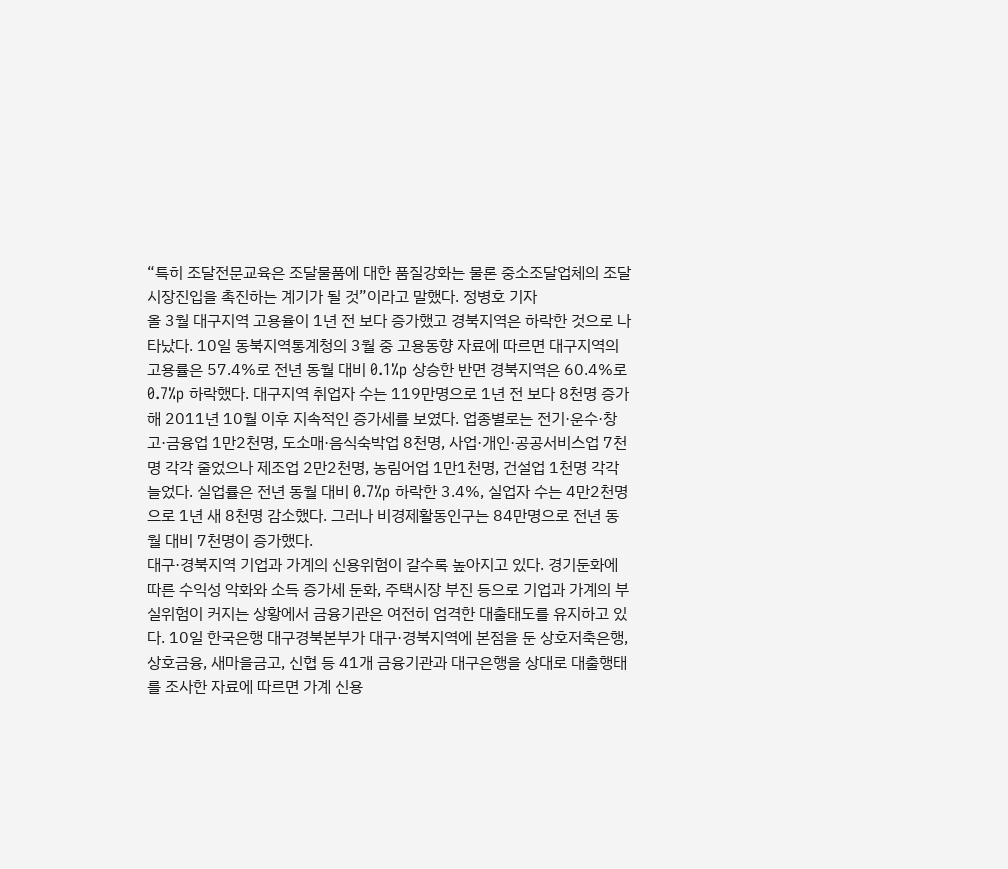“특히 조달전문교육은 조달물품에 대한 품질강화는 물론 중소조달업체의 조달시장진입을 촉진하는 계기가 될 것”이라고 말했다. 정병호 기자
올 3월 대구지역 고용율이 1년 전 보다 증가했고 경북지역은 하락한 것으로 나타났다. 10일 동북지역통계청의 3월 중 고용동향 자료에 따르면 대구지역의 고용률은 57.4%로 전년 동월 대비 0.1%p 상승한 반면 경북지역은 60.4%로 0.7%p 하락했다. 대구지역 취업자 수는 119만명으로 1년 전 보다 8천명 증가해 2011년 10월 이후 지속적인 증가세를 보였다. 업종별로는 전기·운수·창고·금융업 1만2천명, 도소매·음식숙박업 8천명, 사업·개인·공공서비스업 7천명 각각 줄었으나 제조업 2만2천명, 농림어업 1만1천명, 건설업 1천명 각각 늘었다. 실업률은 전년 동월 대비 0.7%p 하락한 3.4%, 실업자 수는 4만2천명으로 1년 새 8천명 감소했다. 그러나 비경제활동인구는 84만명으로 전년 동월 대비 7천명이 증가했다.
대구·경북지역 기업과 가계의 신용위험이 갈수록 높아지고 있다. 경기둔화에 따른 수익성 악화와 소득 증가세 둔화, 주택시장 부진 등으로 기업과 가계의 부실위험이 커지는 상황에서 금융기관은 여전히 엄격한 대출태도를 유지하고 있다. 10일 한국은행 대구경북본부가 대구·경북지역에 본점을 둔 상호저축은행, 상호금융, 새마을금고, 신협 등 41개 금융기관과 대구은행을 상대로 대출행태를 조사한 자료에 따르면 가계 신용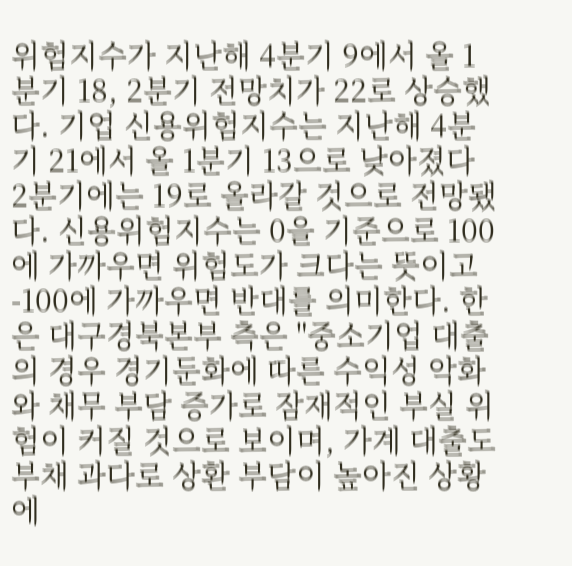위험지수가 지난해 4분기 9에서 올 1분기 18, 2분기 전망치가 22로 상승했다. 기업 신용위험지수는 지난해 4분기 21에서 올 1분기 13으로 낮아졌다 2분기에는 19로 올라갈 것으로 전망됐다. 신용위험지수는 0을 기준으로 100에 가까우면 위험도가 크다는 뜻이고 -100에 가까우면 반대를 의미한다. 한은 대구경북본부 측은 "중소기업 대출의 경우 경기둔화에 따른 수익성 악화와 채무 부담 증가로 잠재적인 부실 위험이 커질 것으로 보이며, 가계 대출도 부채 과다로 상환 부담이 높아진 상황에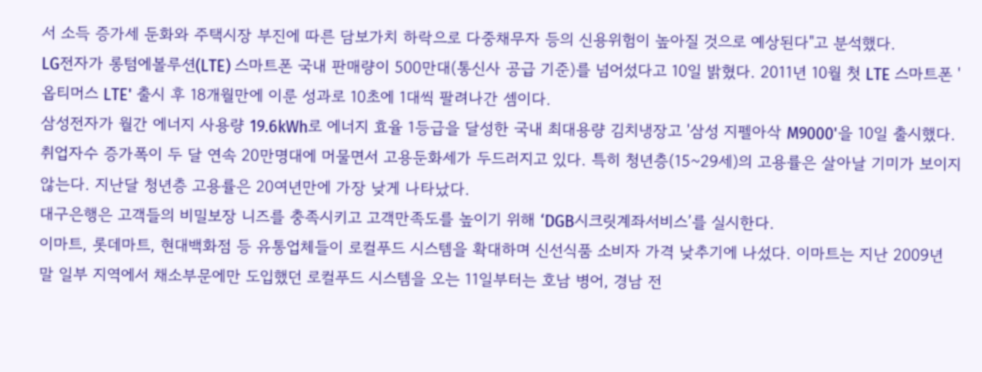서 소득 증가세 둔화와 주택시장 부진에 따른 담보가치 하락으로 다중채무자 등의 신용위험이 높아질 것으로 예상된다"고 분석했다.
LG전자가 롱텀에볼루션(LTE) 스마트폰 국내 판매량이 500만대(통신사 공급 기준)를 넘어섰다고 10일 밝혔다. 2011년 10월 첫 LTE 스마트폰 '옵티머스 LTE' 출시 후 18개월만에 이룬 성과로 10초에 1대씩 팔려나간 셈이다.
삼성전자가 월간 에너지 사용량 19.6kWh로 에너지 효율 1등급을 달성한 국내 최대용량 김치냉장고 '삼성 지펠아삭 M9000'을 10일 출시했다.
취업자수 증가폭이 두 달 연속 20만명대에 머물면서 고용둔화세가 두드러지고 있다. 특히 청년층(15~29세)의 고용률은 살아날 기미가 보이지 않는다. 지난달 청년층 고용률은 20여년만에 가장 낮게 나타났다.
대구은행은 고객들의 비밀보장 니즈를 충족시키고 고객만족도를 높이기 위해 ‘DGB시크릿계좌서비스’를 실시한다.
이마트, 롯데마트, 현대백화점 등 유통업체들이 로컬푸드 시스템을 확대하며 신선식품 소비자 가격 낮추기에 나섰다. 이마트는 지난 2009년 말 일부 지역에서 채소부문에만 도입했던 로컬푸드 시스템을 오는 11일부터는 호남 병어, 경남 전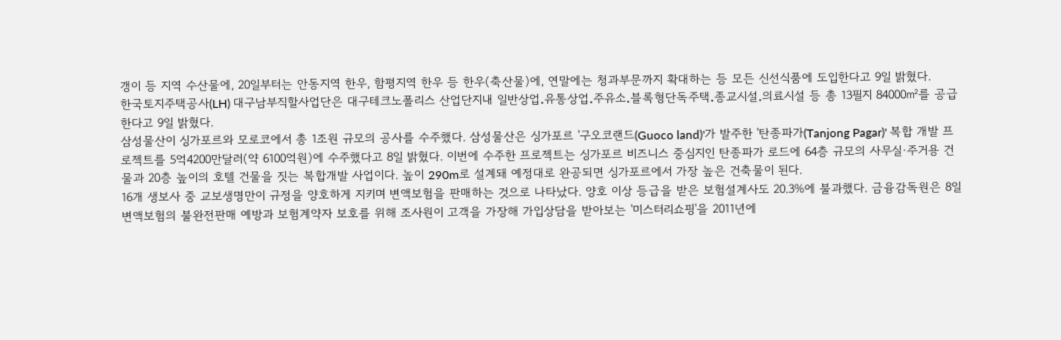갱이 등 지역 수산물에, 20일부터는 안동지역 한우, 함평지역 한우 등 한우(축산물)에, 연말에는 청과부문까지 확대하는 등 모든 신선식품에 도입한다고 9일 밝혔다.
한국토지주택공사(LH) 대구남부직할사업단은 대구테크노폴리스 산업단지내 일반상업․유통상업․주유소․블록형단독주택․종교시설․의료시설 등 총 13필지 84000㎡를 공급한다고 9일 밝혔다.
삼성물산이 싱가포르와 모로코에서 총 1조원 규모의 공사를 수주했다. 삼성물산은 싱가포르 '구오코랜드(Guoco land)'가 발주한 '탄종파가(Tanjong Pagar)' 복합 개발 프로젝트를 5억4200만달러(약 6100억원)에 수주했다고 8일 밝혔다. 이번에 수주한 프로젝트는 싱가포르 비즈니스 중심지인 탄종파가 로드에 64층 규모의 사무실·주거용 건물과 20층 높이의 호텔 건물을 짓는 복합개발 사업이다. 높이 290m로 설계돼 예정대로 완공되면 싱가포르에서 가장 높은 건축물이 된다.
16개 생보사 중 교보생명만이 규정을 양호하게 지키며 변액보험을 판매하는 것으로 나타났다. 양호 이상 등급을 받은 보험설계사도 20.3%에 불과했다. 금융감독원은 8일 변액보험의 불완전판매 예방과 보험계약자 보호를 위해 조사원이 고객을 가장해 가입상담을 받아보는 '미스터리쇼핑'을 2011년에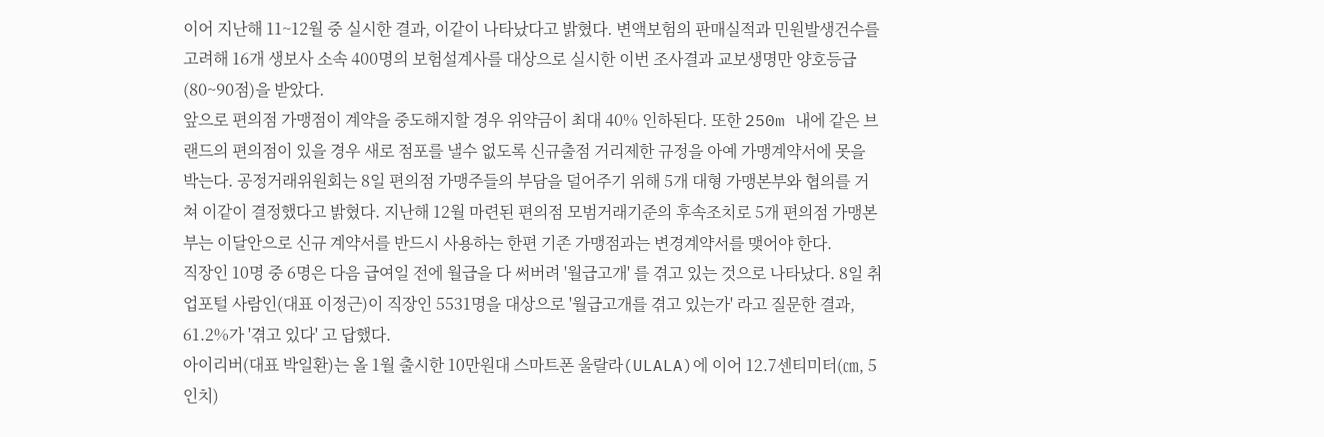이어 지난해 11~12월 중 실시한 결과, 이같이 나타났다고 밝혔다. 변액보험의 판매실적과 민원발생건수를 고려해 16개 생보사 소속 400명의 보험설계사를 대상으로 실시한 이번 조사결과 교보생명만 양호등급(80~90점)을 받았다.
앞으로 편의점 가맹점이 계약을 중도해지할 경우 위약금이 최대 40% 인하된다. 또한 250m 내에 같은 브랜드의 편의점이 있을 경우 새로 점포를 낼수 없도록 신규출점 거리제한 규정을 아예 가맹계약서에 못을 박는다. 공정거래위원회는 8일 편의점 가맹주들의 부담을 덜어주기 위해 5개 대형 가맹본부와 협의를 거쳐 이같이 결정했다고 밝혔다. 지난해 12월 마련된 편의점 모범거래기준의 후속조치로 5개 편의점 가맹본부는 이달안으로 신규 계약서를 반드시 사용하는 한편 기존 가맹점과는 변경계약서를 맺어야 한다.
직장인 10명 중 6명은 다음 급여일 전에 월급을 다 써버려 '월급고개' 를 겪고 있는 것으로 나타났다. 8일 취업포털 사람인(대표 이정근)이 직장인 5531명을 대상으로 '월급고개를 겪고 있는가' 라고 질문한 결과, 61.2%가 '겪고 있다' 고 답했다.
아이리버(대표 박일환)는 올 1월 출시한 10만원대 스마트폰 울랄라(ULALA)에 이어 12.7센티미터(㎝, 5인치)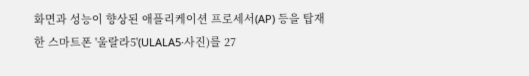화면과 성능이 향상된 애플리케이션 프로세서(AP) 등을 탑재한 스마트폰 '울랄라5'(ULALA5·사진)를 27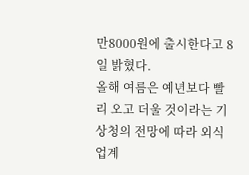만8000원에 출시한다고 8일 밝혔다.
올해 여름은 예년보다 빨리 오고 더울 것이라는 기상청의 전망에 따라 외식업계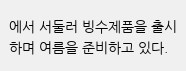에서 서둘러 빙수제품을 출시하며 여름을 준비하고 있다.